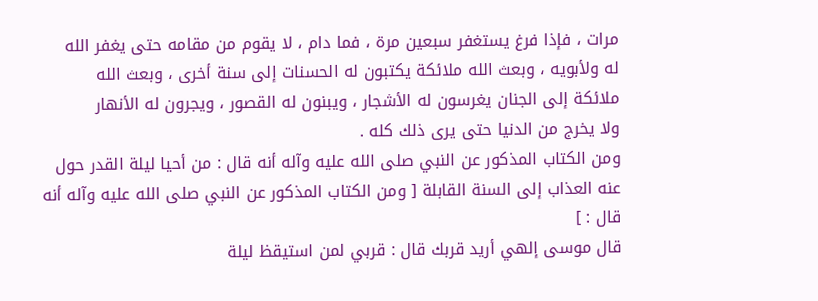مرات ، فإذا فرغ يستغفر سبعين مرة ، فما دام ، لا يقوم من مقامه حتى يغفر الله
له ولأبويه ، وبعث الله ملائكة يكتبون له الحسنات إلى سنة أخرى ، وبعث الله
ملائكة إلى الجنان يغرسون له الأشجار ، ويبنون له القصور ، ويجرون له الأنهار
ولا يخرج من الدنيا حتى يرى ذلك كله .
ومن الكتاب المذكور عن النبي صلى الله عليه وآله أنه قال : من أحيا ليلة القدر حول
عنه العذاب إلى السنة القابلة [ ومن الكتاب المذكور عن النبي صلى الله عليه وآله أنه قال : ]
قال موسى إلهي أريد قربك قال : قربي لمن استيقظ ليلة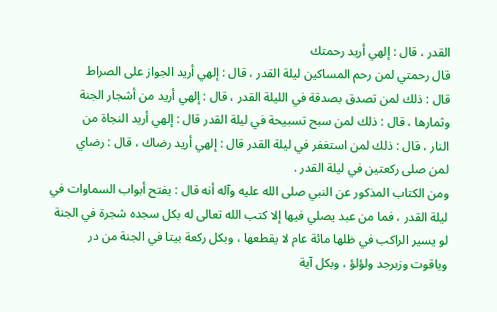القدر ، قال : إلهي أريد رحمتك
قال رحمتي لمن رحم المساكين ليلة القدر ، قال : إلهي أريد الجواز على الصراط
قال : ذلك لمن تصدق بصدقة في الليلة القدر ، قال : إلهي أريد من أشجار الجنة
وثمارها ، قال : ذلك لمن سبح تسبيحة في ليلة القدر قال : إلهي أريد النجاة من
النار ، قال : ذلك لمن استغفر في ليلة القدر قال : إلهي أريد رضاك ، قال : رضاي
لمن صلى ركعتين في ليلة القدر .
ومن الكتاب المذكور عن النبي صلى الله عليه وآله أنه قال : يفتح أبواب السماوات في
ليلة القدر ، فما من عبد يصلي فيها إلا كتب الله تعالى له بكل سجده شجرة في الجنة
لو يسير الراكب في ظلها مائة عام لا يقطعها ، وبكل ركعة بيتا في الجنة من در
وياقوت وزبرجد ولؤلؤ ، وبكل آية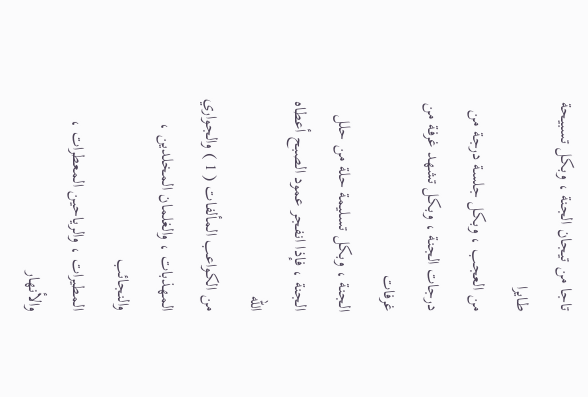تاجا من تيجان الجنة ، وبكل تسبيحة طايرا
من العجب ، وبكل جلسة درجة من درجات الجنة ، وبكل تشهد غرفة من غرفات
الجنة ، وبكل تسليمة حلة من حلل الجنة ، فإذا انفجر عمود الصبح أعطاه الله
من الكواعب المألفات ( 1 ) والجواري المهذبات ، والغلمان المخلدين ، والنجائب
المطيرات ، والرياحين المعطرات ، والأنهار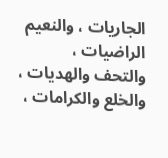الجاريات ، والنعيم الراضيات ،
والتحف والهديات ، والخلع والكرامات ،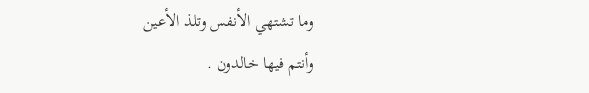وما تشتهي الأنفس وتلذ الأعين
وأنتم فيها خالدون .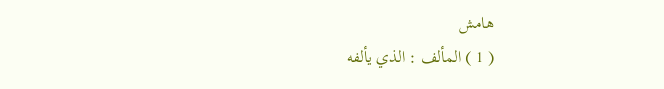هامش
( 1 ) المألف : الذي يألفه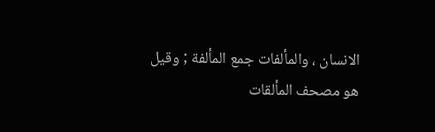الانسان ، والمألفات جمع المألفة ; وقيل هو مصحف المألقات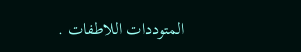المتوددات اللاطفات .